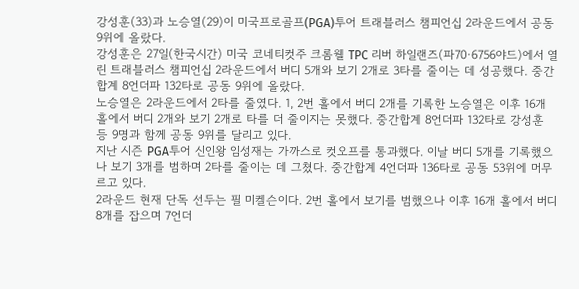강성훈(33)과 노승열(29)이 미국프로골프(PGA)투어 트래블러스 챔피언십 2라운드에서 공동 9위에 올랐다.
강성훈은 27일(한국시간) 미국 코네티컷주 크롬웰 TPC 리버 하일랜즈(파70·6756야드)에서 열린 트래블러스 챔피언십 2라운드에서 버디 5개와 보기 2개로 3타를 줄이는 데 성공했다. 중간합계 8언더파 132타로 공동 9위에 올랐다.
노승열은 2라운드에서 2타를 줄였다. 1, 2번 홀에서 버디 2개를 기록한 노승열은 이후 16개 홀에서 버디 2개와 보기 2개로 타를 더 줄이지는 못했다. 중간합계 8언더파 132타로 강성훈 등 9명과 함께 공동 9위를 달리고 있다.
지난 시즌 PGA투어 신인왕 임성재는 가까스로 컷오프를 통과했다. 이날 버디 5개를 기록했으나 보기 3개를 범하며 2타를 줄이는 데 그쳤다. 중간합계 4언더파 136타로 공동 53위에 머무르고 있다.
2라운드 현재 단독 선두는 필 미켈슨이다. 2번 홀에서 보기를 범했으나 이후 16개 홀에서 버디 8개를 잡으며 7언더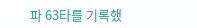파 63타를 기록했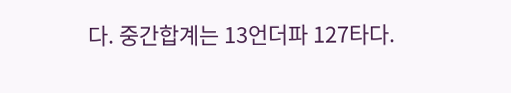다. 중간합계는 13언더파 127타다.